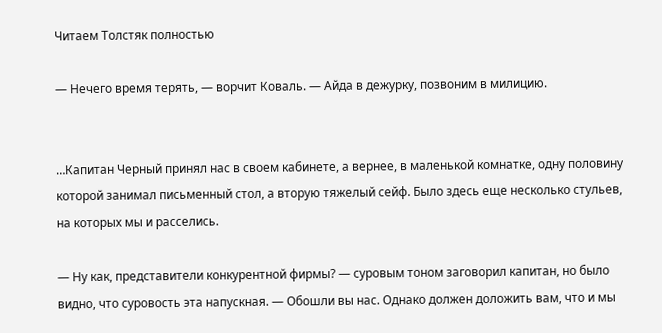Читаем Толстяк полностью

— Нечего время терять, — ворчит Коваль. — Айда в дежурку, позвоним в милицию.


…Капитан Черный принял нас в своем кабинете, а вернее, в маленькой комнатке, одну половину которой занимал письменный стол, а вторую тяжелый сейф. Было здесь еще несколько стульев, на которых мы и расселись.

— Ну как, представители конкурентной фирмы? — суровым тоном заговорил капитан, но было видно, что суровость эта напускная. — Обошли вы нас. Однако должен доложить вам, что и мы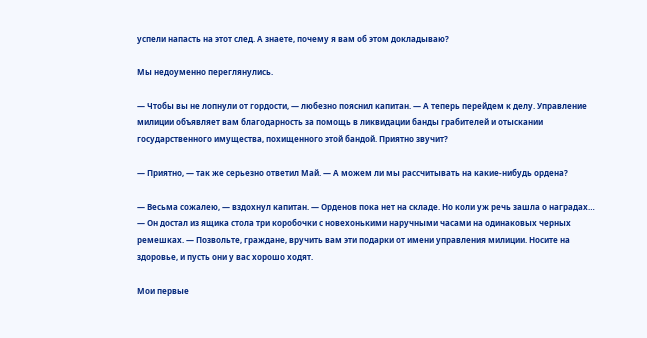успели напасть на этот след. А знаете, почему я вам об этом докладываю?

Мы недоуменно переглянулись.

— Чтобы вы не лопнули от гордости, — любезно пояснил капитан. — А теперь перейдем к делу. Управление милиции объявляет вам благодарность за помощь в ликвидации банды грабителей и отыскании государственного имущества, похищенного этой бандой. Приятно звучит?

— Приятно, — так же серьезно ответил Май. — А можем ли мы рассчитывать на какие-нибудь ордена?

— Весьма сожалею, — вздохнул капитан. — Орденов пока нет на складе. Но коли уж речь зашла о наградах… — Он достал из ящика стола три коробочки с новехонькими наручными часами на одинаковых черных ремешках. — Позвольте, граждане, вручить вам эти подарки от имени управления милиции. Носите на здоровье, и пусть они у вас хорошо ходят.

Мои первые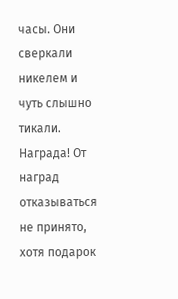часы. Они сверкали никелем и чуть слышно тикали. Награда! От наград отказываться не принято, хотя подарок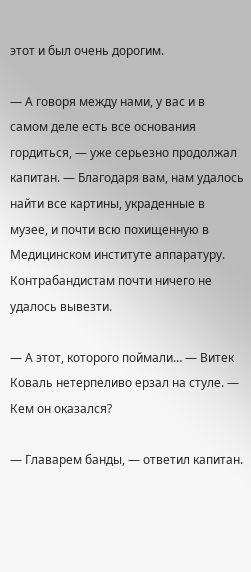этот и был очень дорогим.

— А говоря между нами, у вас и в самом деле есть все основания гордиться, — уже серьезно продолжал капитан. — Благодаря вам, нам удалось найти все картины, украденные в музее, и почти всю похищенную в Медицинском институте аппаратуру. Контрабандистам почти ничего не удалось вывезти.

— А этот, которого поймали… — Витек Коваль нетерпеливо ерзал на стуле. — Кем он оказался?

— Главарем банды, — ответил капитан.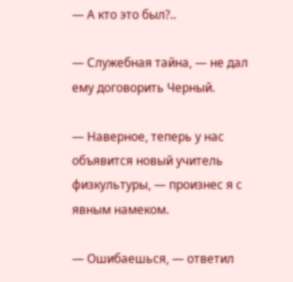— А кто это был?..

— Служебная тайна, — не дал ему договорить Черный.

— Наверное, теперь у нас объявится новый учитель физкультуры, — произнес я с явным намеком.

— Ошибаешься, — ответил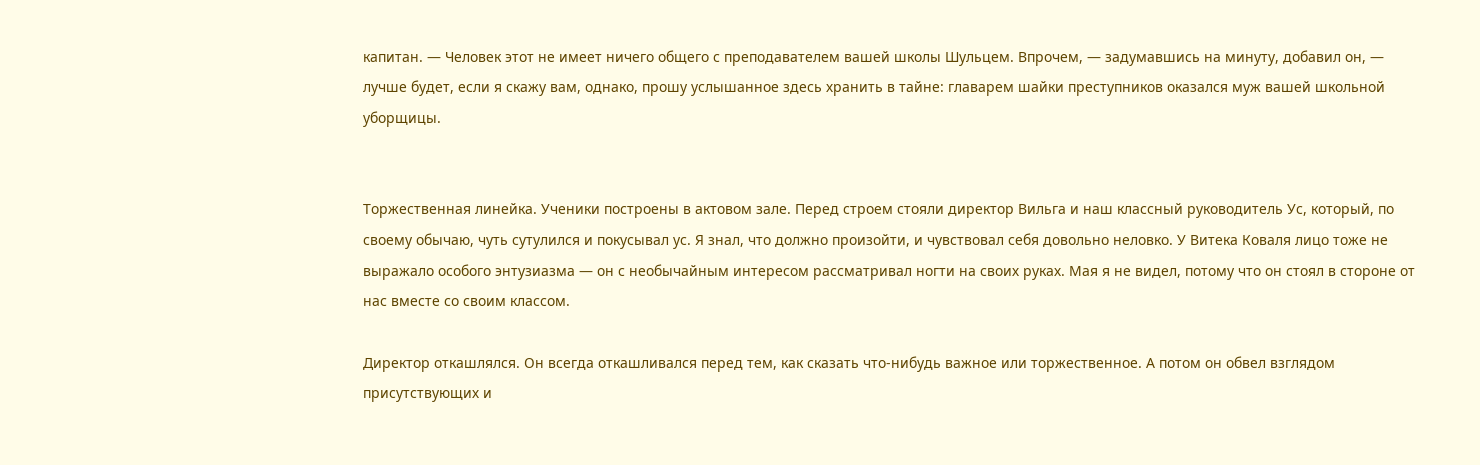капитан. — Человек этот не имеет ничего общего с преподавателем вашей школы Шульцем. Впрочем, — задумавшись на минуту, добавил он, — лучше будет, если я скажу вам, однако, прошу услышанное здесь хранить в тайне: главарем шайки преступников оказался муж вашей школьной уборщицы.


Торжественная линейка. Ученики построены в актовом зале. Перед строем стояли директор Вильга и наш классный руководитель Ус, который, по своему обычаю, чуть сутулился и покусывал ус. Я знал, что должно произойти, и чувствовал себя довольно неловко. У Витека Коваля лицо тоже не выражало особого энтузиазма — он с необычайным интересом рассматривал ногти на своих руках. Мая я не видел, потому что он стоял в стороне от нас вместе со своим классом.

Директор откашлялся. Он всегда откашливался перед тем, как сказать что-нибудь важное или торжественное. А потом он обвел взглядом присутствующих и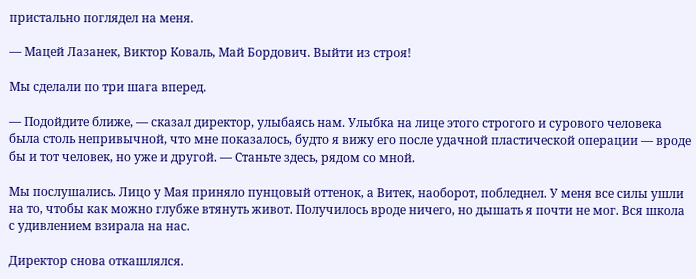пристально поглядел на меня.

— Мацей Лазанек, Виктор Коваль, Май Бордович. Выйти из строя!

Мы сделали по три шага вперед.

— Подойдите ближе, — сказал директор, улыбаясь нам. Улыбка на лице этого строгого и сурового человека была столь непривычной, что мне показалось, будто я вижу его после удачной пластической операции — вроде бы и тот человек, но уже и другой. — Станьте здесь, рядом со мной.

Мы послушались. Лицо у Мая приняло пунцовый оттенок, а Витек, наоборот, побледнел. У меня все силы ушли на то, чтобы как можно глубже втянуть живот. Получилось вроде ничего, но дышать я почти не мог. Вся школа с удивлением взирала на нас.

Директор снова откашлялся.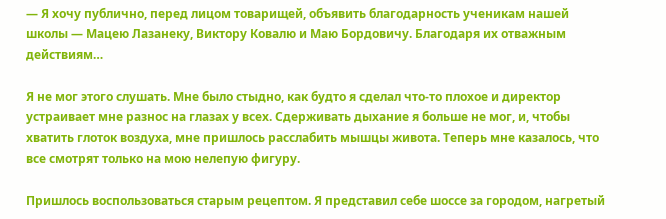— Я хочу публично, перед лицом товарищей, объявить благодарность ученикам нашей школы — Мацею Лазанеку, Виктору Ковалю и Маю Бордовичу. Благодаря их отважным действиям…

Я не мог этого слушать. Мне было стыдно, как будто я сделал что-то плохое и директор устраивает мне разнос на глазах у всех. Сдерживать дыхание я больше не мог, и, чтобы хватить глоток воздуха, мне пришлось расслабить мышцы живота. Теперь мне казалось, что все смотрят только на мою нелепую фигуру.

Пришлось воспользоваться старым рецептом. Я представил себе шоссе за городом, нагретый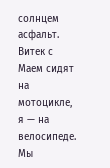солнцем асфальт. Витек с Маем сидят на мотоцикле, я — на велосипеде. Мы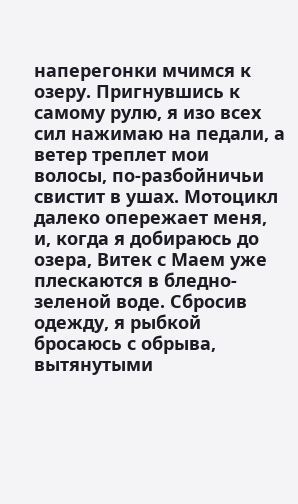наперегонки мчимся к озеру. Пригнувшись к самому рулю, я изо всех сил нажимаю на педали, а ветер треплет мои волосы, по-разбойничьи свистит в ушах. Мотоцикл далеко опережает меня, и, когда я добираюсь до озера, Витек с Маем уже плескаются в бледно-зеленой воде. Сбросив одежду, я рыбкой бросаюсь с обрыва, вытянутыми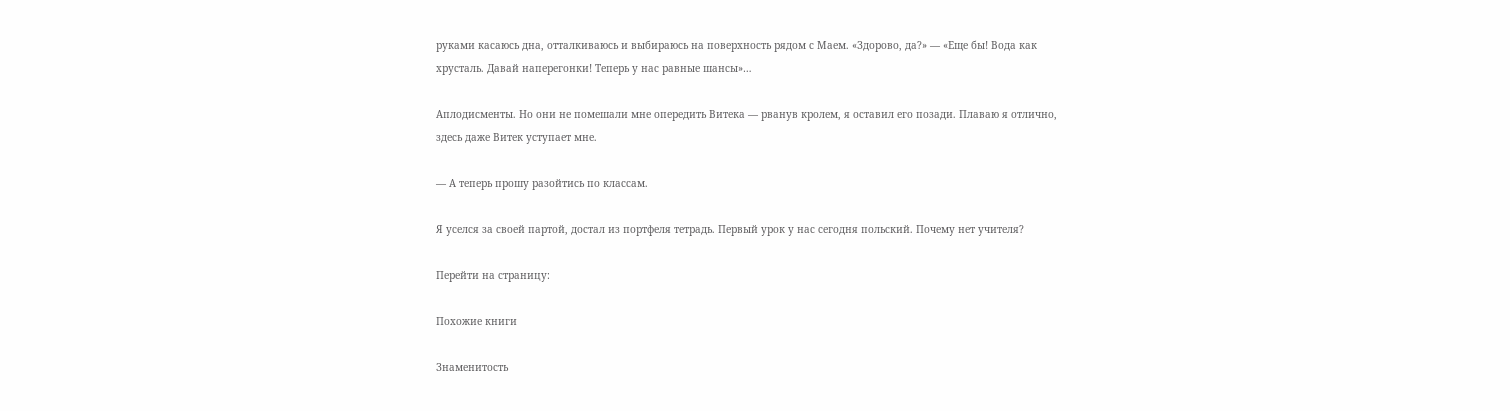руками касаюсь дна, отталкиваюсь и выбираюсь на поверхность рядом с Маем. «Здорово, да?» — «Еще бы! Вода как хрусталь. Давай наперегонки! Теперь у нас равные шансы»…

Аплодисменты. Но они не помешали мне опередить Витека — рванув кролем, я оставил его позади. Плаваю я отлично, здесь даже Витек уступает мне.

— А теперь прошу разойтись по классам.

Я уселся за своей партой, достал из портфеля тетрадь. Первый урок у нас сегодня польский. Почему нет учителя?

Перейти на страницу:

Похожие книги

Знаменитость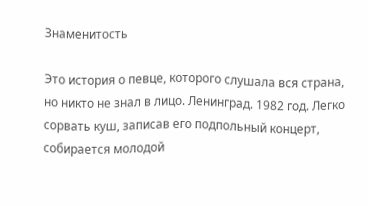Знаменитость

Это история о певце, которого слушала вся страна, но никто не знал в лицо. Ленинград. 1982 год. Легко сорвать куш, записав его подпольный концерт, собирается молодой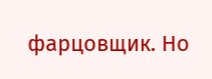фарцовщик. Но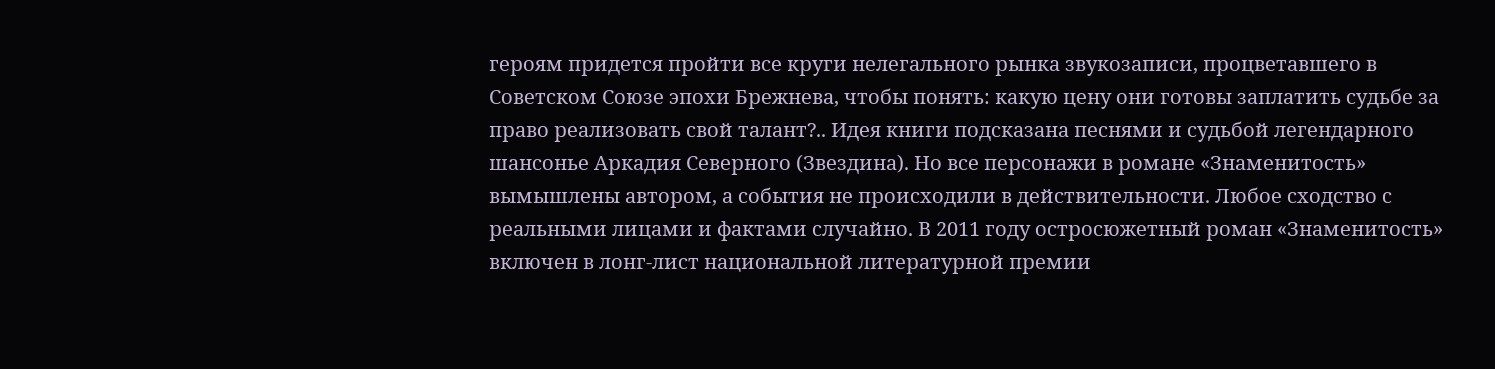героям придется пройти все круги нелегального рынка звукозаписи, процветавшего в Советском Союзе эпохи Брежнева, чтобы понять: какую цену они готовы заплатить судьбе за право реализовать свой талант?.. Идея книги подсказана песнями и судьбой легендарного шансонье Аркадия Северного (Звездина). Но все персонажи в романе «Знаменитость» вымышлены автором, а события не происходили в действительности. Любое сходство с реальными лицами и фактами случайно. В 2011 году остросюжетный роман «Знаменитость» включен в лонг-лист национальной литературной премии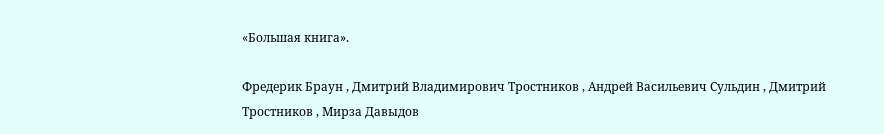«Большая книга».

Фредерик Браун , Дмитрий Владимирович Тростников , Андрей Васильевич Сульдин , Дмитрий Тростников , Мирза Давыдов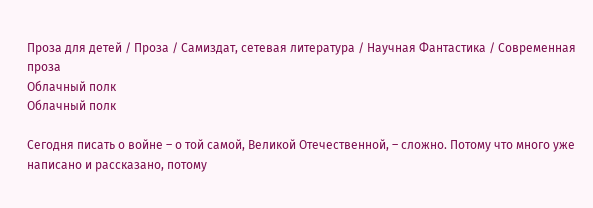Проза для детей / Проза / Самиздат, сетевая литература / Научная Фантастика / Современная проза
Облачный полк
Облачный полк

Сегодня писать о войне – о той самой, Великой Отечественной, – сложно. Потому что много уже написано и рассказано, потому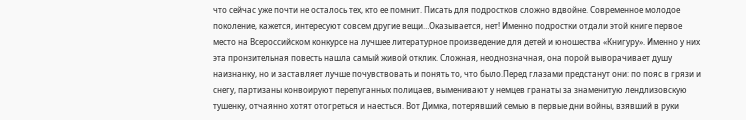что сейчас уже почти не осталось тех, кто ее помнит. Писать для подростков сложно вдвойне. Современное молодое поколение, кажется, интересуют совсем другие вещи…Оказывается, нет! Именно подростки отдали этой книге первое место на Всероссийском конкурсе на лучшее литературное произведение для детей и юношества «Книгуру». Именно у них эта пронзительная повесть нашла самый живой отклик. Сложная, неоднозначная, она порой выворачивает душу наизнанку, но и заставляет лучше почувствовать и понять то, что было.Перед глазами предстанут они: по пояс в грязи и снегу, партизаны конвоируют перепуганных полицаев, выменивают у немцев гранаты за знаменитую лендлизовскую тушенку, отчаянно хотят отогреться и наесться. Вот Димка, потерявший семью в первые дни войны, взявший в руки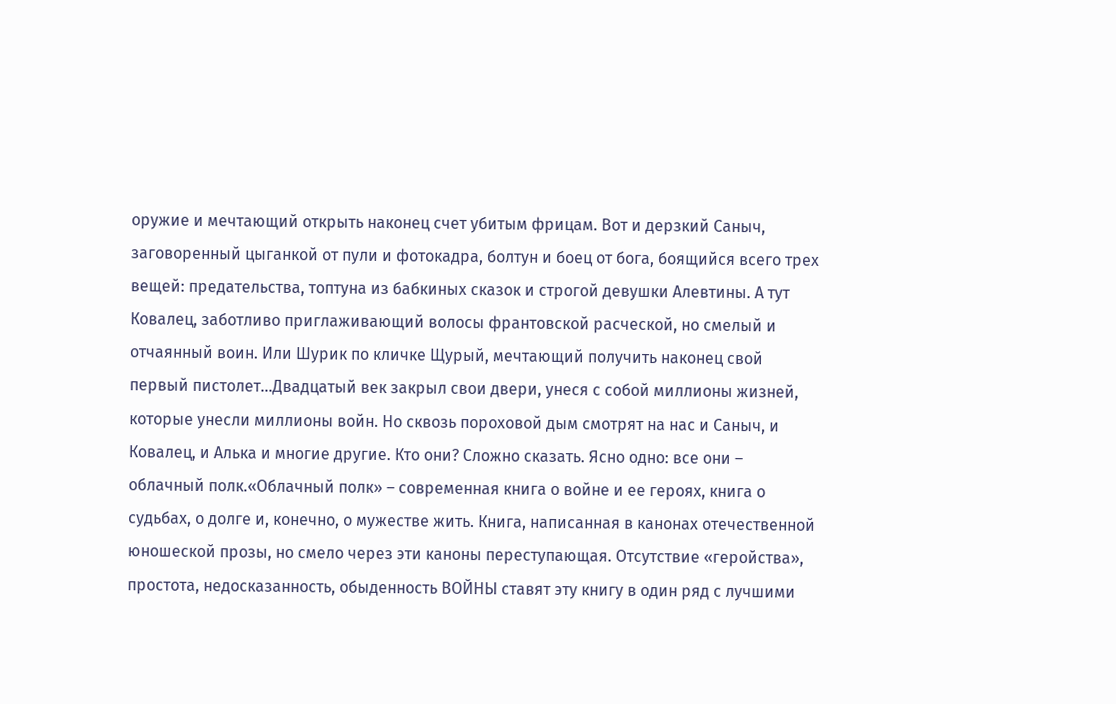оружие и мечтающий открыть наконец счет убитым фрицам. Вот и дерзкий Саныч, заговоренный цыганкой от пули и фотокадра, болтун и боец от бога, боящийся всего трех вещей: предательства, топтуна из бабкиных сказок и строгой девушки Алевтины. А тут Ковалец, заботливо приглаживающий волосы франтовской расческой, но смелый и отчаянный воин. Или Шурик по кличке Щурый, мечтающий получить наконец свой первый пистолет…Двадцатый век закрыл свои двери, унеся с собой миллионы жизней, которые унесли миллионы войн. Но сквозь пороховой дым смотрят на нас и Саныч, и Ковалец, и Алька и многие другие. Кто они? Сложно сказать. Ясно одно: все они – облачный полк.«Облачный полк» – современная книга о войне и ее героях, книга о судьбах, о долге и, конечно, о мужестве жить. Книга, написанная в канонах отечественной юношеской прозы, но смело через эти каноны переступающая. Отсутствие «геройства», простота, недосказанность, обыденность ВОЙНЫ ставят эту книгу в один ряд с лучшими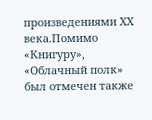произведениями ХХ века.Помимо «Книгуру», «Облачный полк» был отмечен также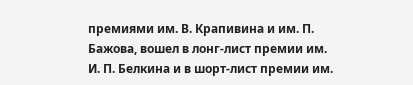премиями им. В. Крапивина и им. П. Бажова, вошел в лонг-лист премии им. И. П. Белкина и в шорт-лист премии им.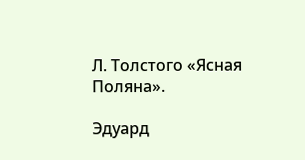Л. Толстого «Ясная Поляна».

Эдуард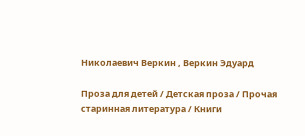Николаевич Веркин , Веркин Эдуард

Проза для детей / Детская проза / Прочая старинная литература / Книги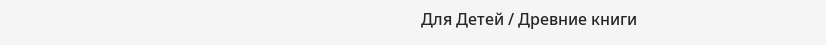Для Детей / Древние книги